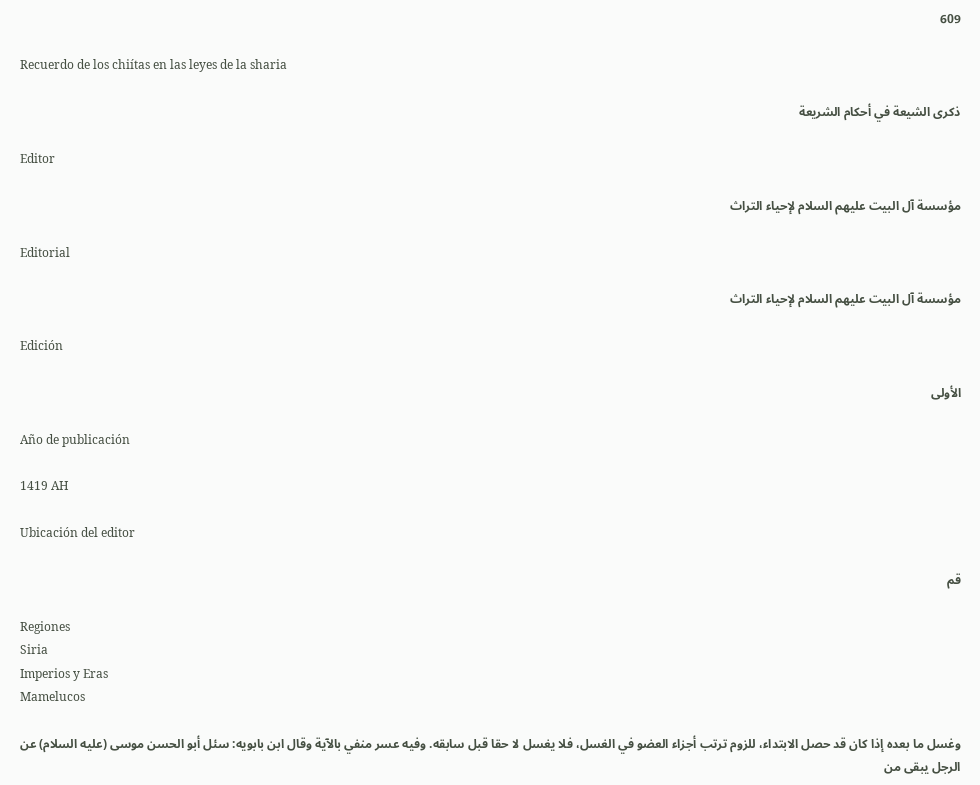609

Recuerdo de los chiítas en las leyes de la sharia

ذكرى الشيعة في أحكام الشريعة

Editor

مؤسسة آل البيت عليهم السلام لإحياء التراث

Editorial

مؤسسة آل البيت عليهم السلام لإحياء التراث

Edición

الأولى

Año de publicación

1419 AH

Ubicación del editor

قم

Regiones
Siria
Imperios y Eras
Mamelucos

وغسل ما بعده إذا كان قد حصل الابتداء، للزوم ترتب أجزاء العضو في الغسل، فلا يغسل لا حقا قبل سابقه. وفيه عسر منفي بالآية وقال ابن بابويه: سئل أبو الحسن موسى (عليه السلام) عن الرجل يبقى من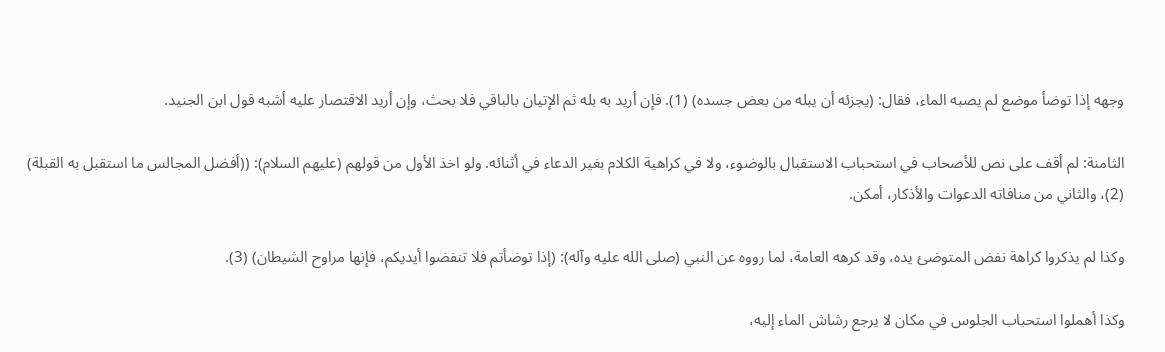وجهه إذا توضأ موضع لم يصبه الماء، فقال: (يجزئه أن يبله من بعض جسده) (1). فإن أريد به بله ثم الإتيان بالباقي فلا بحث، وإن أريد الاقتصار عليه أشبه قول ابن الجنيد.

الثامنة: لم أقف على نص للأصحاب في استحباب الاستقبال بالوضوء، ولا في كراهية الكلام بغير الدعاء في أثنائه. ولو اخذ الأول من قولهم (عليهم السلام): ((أفضل المجالس ما استقبل به القبلة) (2)، والثاني من منافاته الدعوات والأذكار، أمكن.

وكذا لم يذكروا كراهة نفض المتوضئ يده، وقد كرهه العامة، لما رووه عن النبي (صلى الله عليه وآله): (إذا توضأتم فلا تنفضوا أيديكم، فإنها مراوح الشيطان) (3).

وكذا أهملوا استحباب الجلوس في مكان لا يرجع رشاش الماء إليه،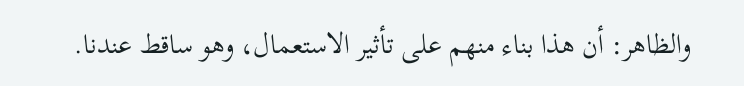والظاهر: أن هذا بناء منهم على تأثير الاستعمال، وهو ساقط عندنا.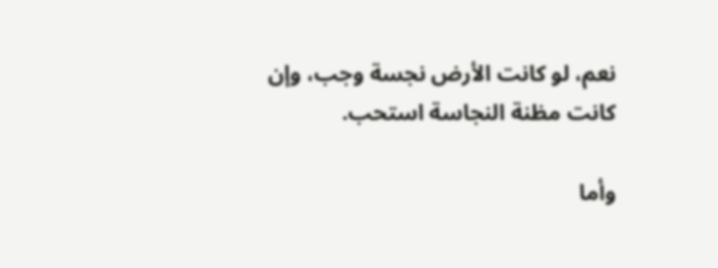نعم، لو كانت الأرض نجسة وجب، وإن كانت مظنة النجاسة استحب.

وأما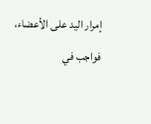إمرار اليد على الأعضاء، فواجب في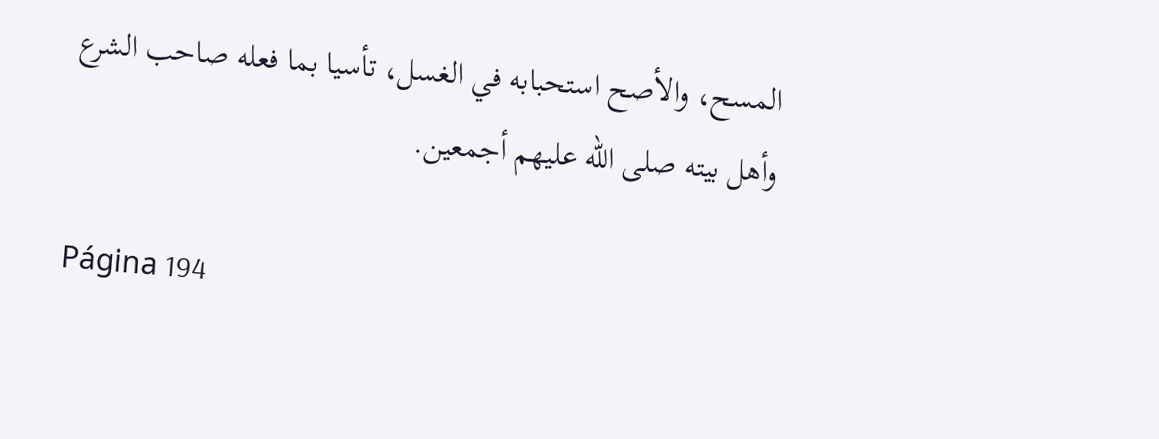المسح، والأصح استحبابه في الغسل، تأسيا بما فعله صاحب الشرع وأهل بيته صلى الله عليهم أجمعين.

Página 194